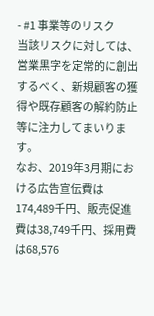- #1 事業等のリスク
当該リスクに対しては、営業黒字を定常的に創出するべく、新規顧客の獲得や既存顧客の解約防止等に注力してまいります。
なお、2019年3月期における広告宣伝費は174,489千円、販売促進費は38,749千円、採用費は68,576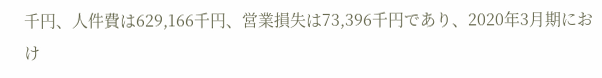千円、人件費は629,166千円、営業損失は73,396千円であり、2020年3月期におけ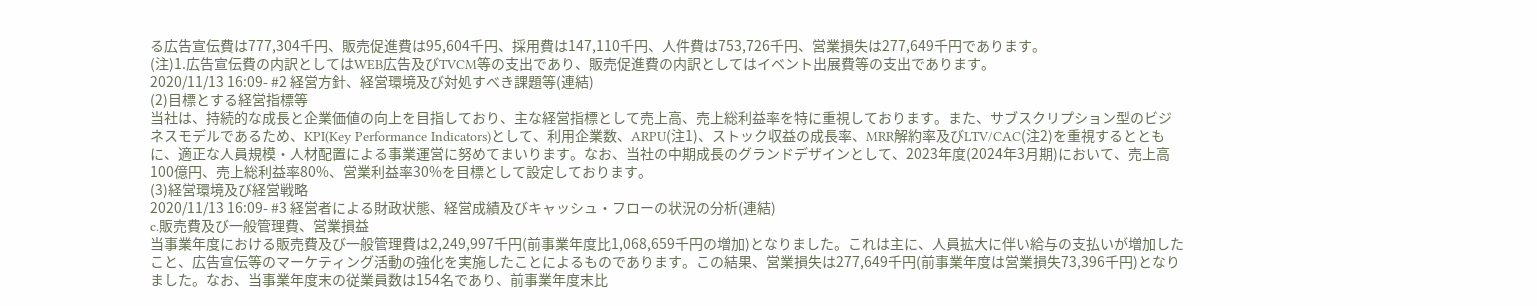る広告宣伝費は777,304千円、販売促進費は95,604千円、採用費は147,110千円、人件費は753,726千円、営業損失は277,649千円であります。
(注)1.広告宣伝費の内訳としてはWEB広告及びTVCM等の支出であり、販売促進費の内訳としてはイベント出展費等の支出であります。
2020/11/13 16:09- #2 経営方針、経営環境及び対処すべき課題等(連結)
(2)目標とする経営指標等
当社は、持続的な成長と企業価値の向上を目指しており、主な経営指標として売上高、売上総利益率を特に重視しております。また、サブスクリプション型のビジネスモデルであるため、KPI(Key Performance Indicators)として、利用企業数、ARPU(注1)、ストック収益の成長率、MRR解約率及びLTV/CAC(注2)を重視するとともに、適正な人員規模・人材配置による事業運営に努めてまいります。なお、当社の中期成長のグランドデザインとして、2023年度(2024年3月期)において、売上高100億円、売上総利益率80%、営業利益率30%を目標として設定しております。
(3)経営環境及び経営戦略
2020/11/13 16:09- #3 経営者による財政状態、経営成績及びキャッシュ・フローの状況の分析(連結)
c.販売費及び一般管理費、営業損益
当事業年度における販売費及び一般管理費は2,249,997千円(前事業年度比1,068,659千円の増加)となりました。これは主に、人員拡大に伴い給与の支払いが増加したこと、広告宣伝等のマーケティング活動の強化を実施したことによるものであります。この結果、営業損失は277,649千円(前事業年度は営業損失73,396千円)となりました。なお、当事業年度末の従業員数は154名であり、前事業年度末比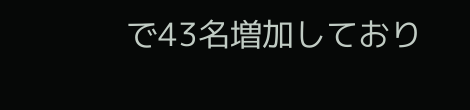で43名増加しており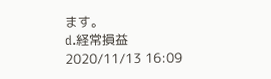ます。
d.経常損益
2020/11/13 16:09